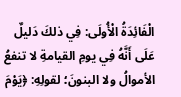الْفَائِدَةُ الْأُولَى: فِي ذلكَ دَليلٌ عَلَى أَنَّهُ فِي يومِ القيامةِ لا تنفعُ الأموالُ ولا البنونَ؛ لقولِهِ: ﴿يَوْمَ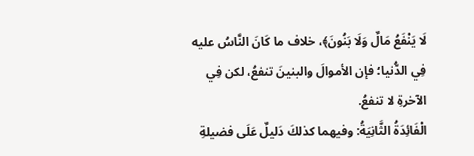لَا يَنْفَعُ مَالٌ وَلَا بَنُونَ﴾، خلاف ما كَانَ النَّاسُ عليه فِي الدُّنيا؛ فإن الأموالَ والبنينَ تنفعُ، لكن فِي الآخرةِ لا تنفعُ.
الْفَائِدَةُ الثَّانِيَةُ: وفيهما كذلكَ دَليلٌ عَلَى فضيلةِ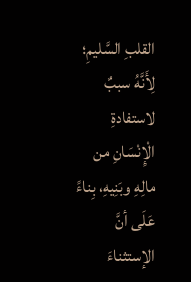القلبِ السَّليمِ؛ لِأَنَّهُ سببٌ لاستفادةِ الْإِنْسَانِ من مالِهِ وبَنِيهِ، بِناءً عَلَى أنَّ الإستثناءَ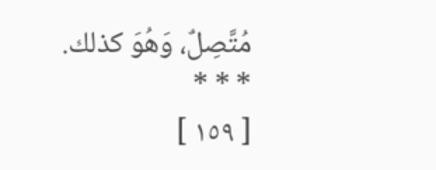مُتَّصِلٌ، وَهُوَ كذلك.
* * *
[ ١٥٩ ]